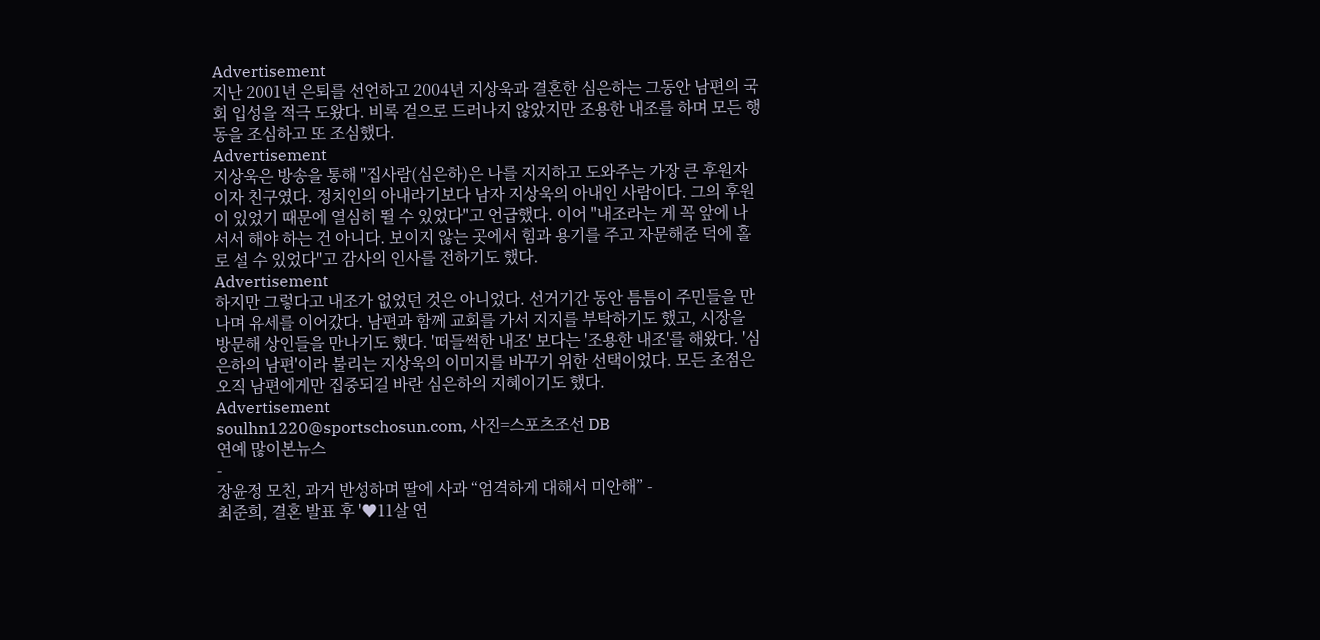Advertisement
지난 2001년 은퇴를 선언하고 2004년 지상욱과 결혼한 심은하는 그동안 남편의 국회 입성을 적극 도왔다. 비록 겉으로 드러나지 않았지만 조용한 내조를 하며 모든 행동을 조심하고 또 조심했다.
Advertisement
지상욱은 방송을 통해 "집사람(심은하)은 나를 지지하고 도와주는 가장 큰 후원자이자 친구였다. 정치인의 아내라기보다 남자 지상욱의 아내인 사람이다. 그의 후원이 있었기 때문에 열심히 뛸 수 있었다"고 언급했다. 이어 "내조라는 게 꼭 앞에 나서서 해야 하는 건 아니다. 보이지 않는 곳에서 힘과 용기를 주고 자문해준 덕에 홀로 설 수 있었다"고 감사의 인사를 전하기도 했다.
Advertisement
하지만 그렇다고 내조가 없었던 것은 아니었다. 선거기간 동안 틈틈이 주민들을 만나며 유세를 이어갔다. 남편과 함께 교회를 가서 지지를 부탁하기도 했고, 시장을 방문해 상인들을 만나기도 했다. '떠들썩한 내조' 보다는 '조용한 내조'를 해왔다. '심은하의 남편'이라 불리는 지상욱의 이미지를 바꾸기 위한 선택이었다. 모든 초점은 오직 남편에게만 집중되길 바란 심은하의 지혜이기도 했다.
Advertisement
soulhn1220@sportschosun.com, 사진=스포츠조선 DB
연예 많이본뉴스
-
장윤정 모친, 과거 반성하며 딸에 사과 “엄격하게 대해서 미안해” -
최준희, 결혼 발표 후 '♥11살 연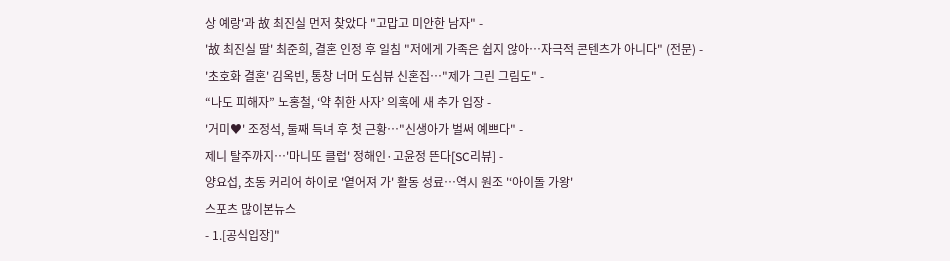상 예랑'과 故 최진실 먼저 찾았다 "고맙고 미안한 남자" -
'故 최진실 딸' 최준희, 결혼 인정 후 일침 "저에게 가족은 쉽지 않아…자극적 콘텐츠가 아니다" (전문) -
'초호화 결혼' 김옥빈, 통창 너머 도심뷰 신혼집…"제가 그린 그림도" -
“나도 피해자” 노홍철, ‘약 취한 사자’ 의혹에 새 추가 입장 -
'거미♥' 조정석, 둘째 득녀 후 첫 근황…"신생아가 벌써 예쁘다" -
제니 탈주까지…'마니또 클럽' 정해인·고윤정 뜬다[SC리뷰] -
양요섭, 초동 커리어 하이로 '옅어져 가' 활동 성료…역시 원조 '‘아이돌 가왕'
스포츠 많이본뉴스
- 1.[공식입장]"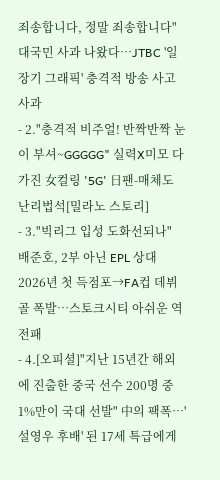죄송합니다, 정말 죄송합니다" 대국민 사과 나왔다…JTBC '일장기 그래픽' 충격적 방송 사고 사과
- 2."충격적 비주얼! 반짝반짝 눈이 부셔~GGGGG" 실력X미모 다 가진 女컬링 '5G' 日팬-매체도 난리법석[밀라노 스토리]
- 3."빅리그 입성 도화선되나" 배준호, 2부 아닌 EPL 상대 2026년 첫 득점포→FA컵 데뷔골 폭발…스토크시티 아쉬운 역전패
- 4.[오피셜]"지난 15년간 해외에 진출한 중국 선수 200명 중 1%만이 국대 선발" 中의 팩폭…'설영우 후배' 된 17세 특급에게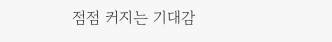점점 커지는 기대감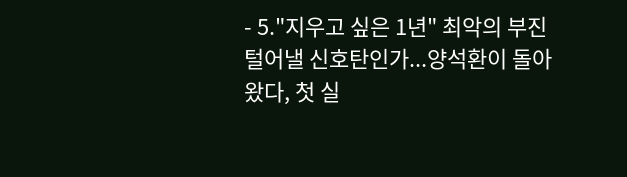- 5."지우고 싶은 1년" 최악의 부진 털어낼 신호탄인가...양석환이 돌아왔다, 첫 실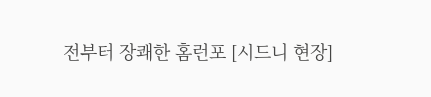전부터 장쾌한 홈런포 [시드니 현장]